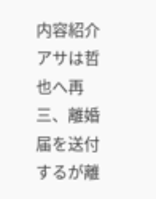内容紹介
アサは哲也へ再三、離婚届を送付するが離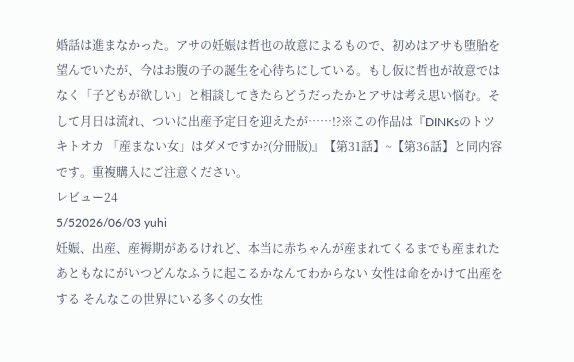婚話は進まなかった。アサの妊娠は哲也の故意によるもので、初めはアサも堕胎を望んでいたが、今はお腹の子の誕生を心待ちにしている。もし仮に哲也が故意ではなく「子どもが欲しい」と相談してきたらどうだったかとアサは考え思い悩む。そして月日は流れ、ついに出産予定日を迎えたが……!?※この作品は『DINKsのトツキトオカ 「産まない女」はダメですか?(分冊版)』【第31話】~【第36話】と同内容です。重複購入にご注意ください。
レビュー24
5/52026/06/03 yuhi
妊娠、出産、産褥期があるけれど、本当に赤ちゃんが産まれてくるまでも産まれたあともなにがいつどんなふうに起こるかなんてわからない 女性は命をかけて出産をする そんなこの世界にいる多くの女性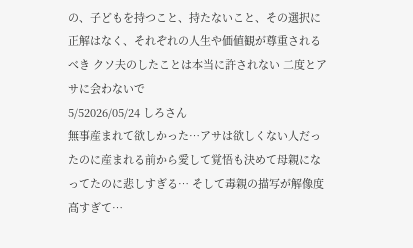の、子どもを持つこと、持たないこと、その選択に正解はなく、それぞれの人生や価値観が尊重されるべき クソ夫のしたことは本当に許されない 二度とアサに会わないで
5/52026/05/24 しろさん
無事産まれて欲しかった…アサは欲しくない人だったのに産まれる前から愛して覚悟も決めて母親になってたのに悲しすぎる… そして毒親の描写が解像度高すぎて…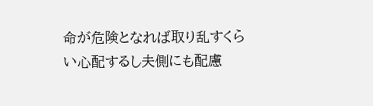命が危険となれば取り乱すくらい心配するし夫側にも配慮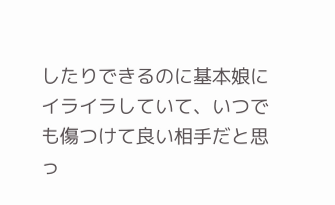したりできるのに基本娘にイライラしていて、いつでも傷つけて良い相手だと思っ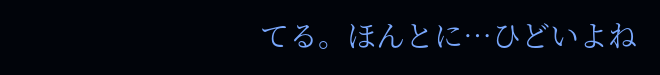てる。ほんとに…ひどいよね